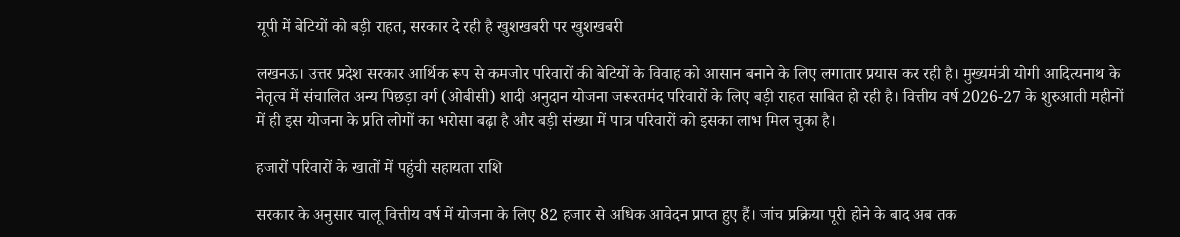यूपी में बेटियों को बड़ी राहत, सरकार दे रही है खुशखबरी पर खुशखबरी

लखनऊ। उत्तर प्रदेश सरकार आर्थिक रूप से कमजोर परिवारों की बेटियों के विवाह को आसान बनाने के लिए लगातार प्रयास कर रही है। मुख्यमंत्री योगी आदित्यनाथ के नेतृत्व में संचालित अन्य पिछड़ा वर्ग (ओबीसी) शादी अनुदान योजना जरूरतमंद परिवारों के लिए बड़ी राहत साबित हो रही है। वित्तीय वर्ष 2026-27 के शुरुआती महीनों में ही इस योजना के प्रति लोगों का भरोसा बढ़ा है और बड़ी संख्या में पात्र परिवारों को इसका लाभ मिल चुका है।

हजारों परिवारों के खातों में पहुंची सहायता राशि

सरकार के अनुसार चालू वित्तीय वर्ष में योजना के लिए 82 हजार से अधिक आवेदन प्राप्त हुए हैं। जांच प्रक्रिया पूरी होने के बाद अब तक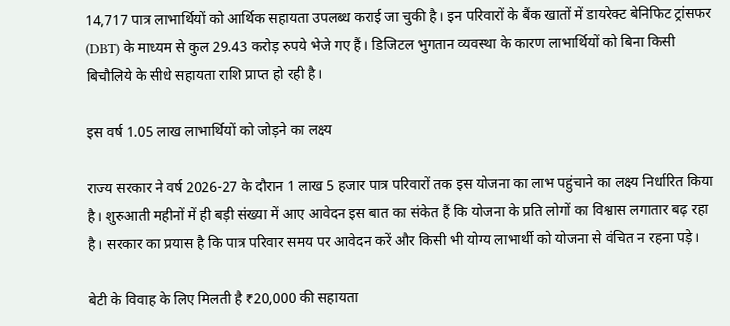14,717 पात्र लाभार्थियों को आर्थिक सहायता उपलब्ध कराई जा चुकी है। इन परिवारों के बैंक खातों में डायरेक्ट बेनिफिट ट्रांसफर (DBT) के माध्यम से कुल 29.43 करोड़ रुपये भेजे गए हैं। डिजिटल भुगतान व्यवस्था के कारण लाभार्थियों को बिना किसी बिचौलिये के सीधे सहायता राशि प्राप्त हो रही है।

इस वर्ष 1.05 लाख लाभार्थियों को जोड़ने का लक्ष्य

राज्य सरकार ने वर्ष 2026-27 के दौरान 1 लाख 5 हजार पात्र परिवारों तक इस योजना का लाभ पहुंचाने का लक्ष्य निर्धारित किया है। शुरुआती महीनों में ही बड़ी संख्या में आए आवेदन इस बात का संकेत हैं कि योजना के प्रति लोगों का विश्वास लगातार बढ़ रहा है। सरकार का प्रयास है कि पात्र परिवार समय पर आवेदन करें और किसी भी योग्य लाभार्थी को योजना से वंचित न रहना पड़े।

बेटी के विवाह के लिए मिलती है ₹20,000 की सहायता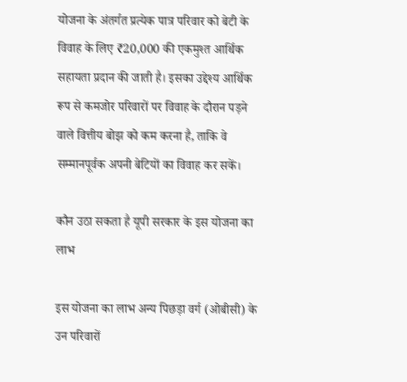योजना के अंतर्गत प्रत्येक पात्र परिवार को बेटी के विवाह के लिए ₹20,000 की एकमुश्त आर्थिक सहायता प्रदान की जाती है। इसका उद्देश्य आर्थिक रूप से कमजोर परिवारों पर विवाह के दौरान पड़ने वाले वित्तीय बोझ को कम करना है, ताकि वे सम्मानपूर्वक अपनी बेटियों का विवाह कर सकें।

कौन उठा सकता है यूपी सरकार के इस योजना का लाभ

इस योजना का लाभ अन्य पिछड़ा वर्ग (ओबीसी) के उन परिवारों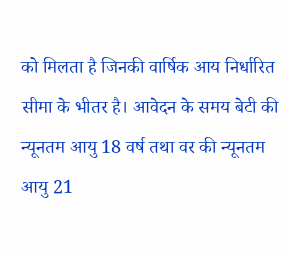को मिलता है जिनकी वार्षिक आय निर्धारित सीमा के भीतर है। आवेदन के समय बेटी की न्यूनतम आयु 18 वर्ष तथा वर की न्यूनतम आयु 21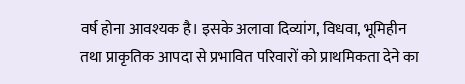वर्ष होना आवश्यक है। इसके अलावा दिव्यांग, विधवा, भूमिहीन तथा प्राकृतिक आपदा से प्रभावित परिवारों को प्राथमिकता देने का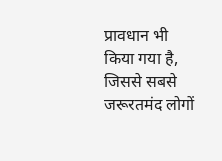प्रावधान भी किया गया है, जिससे सबसे जरूरतमंद लोगों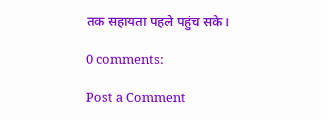तक सहायता पहले पहुंच सके।

0 comments:

Post a Comment